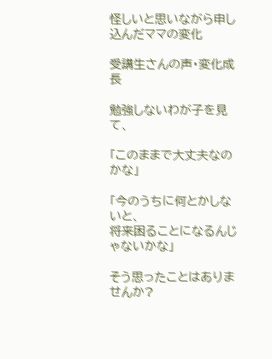怪しいと思いながら申し込んだママの変化

受講生さんの声・変化成長

勉強しないわが子を見て、

「このままで大丈夫なのかな」

「今のうちに何とかしないと、
将来困ることになるんじゃないかな」

そう思ったことはありませんか?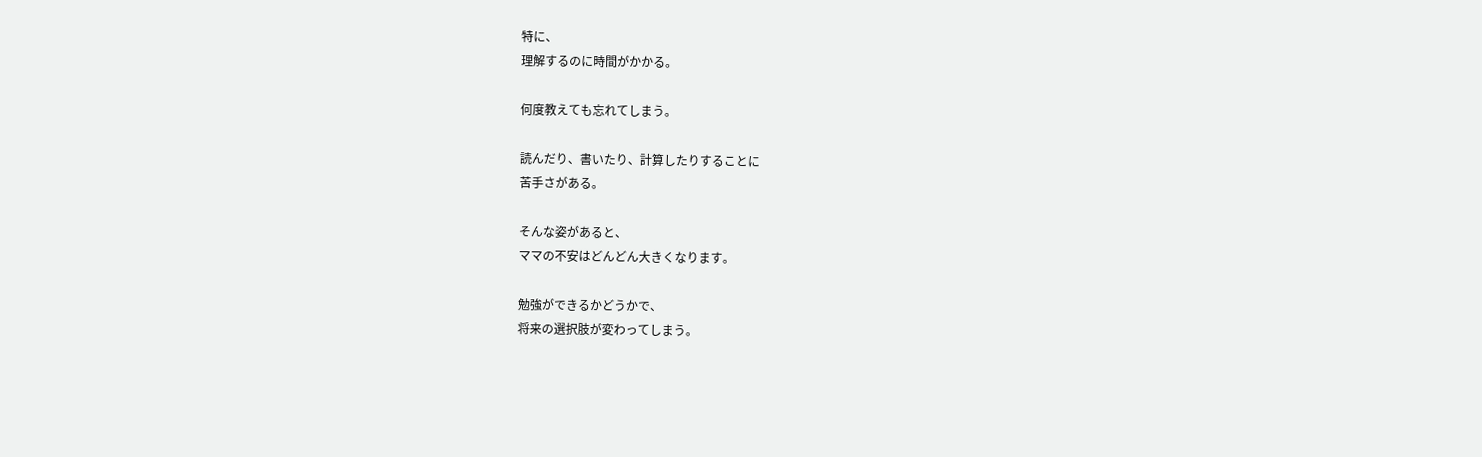特に、
理解するのに時間がかかる。

何度教えても忘れてしまう。

読んだり、書いたり、計算したりすることに
苦手さがある。

そんな姿があると、
ママの不安はどんどん大きくなります。

勉強ができるかどうかで、
将来の選択肢が変わってしまう。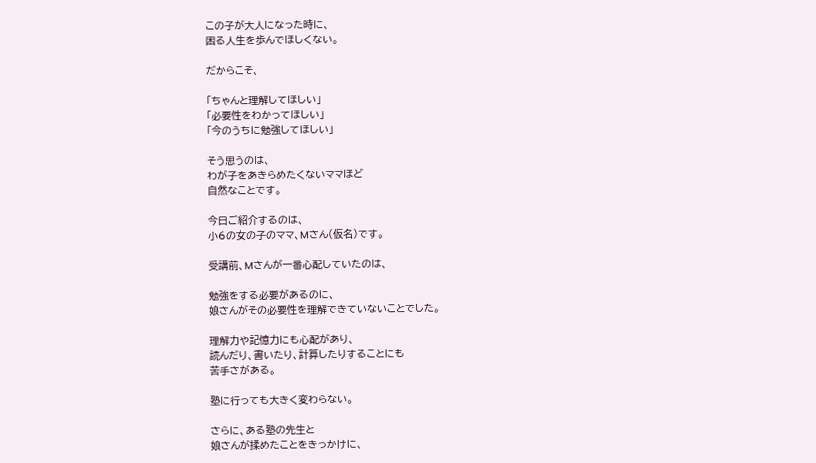この子が大人になった時に、
困る人生を歩んでほしくない。

だからこそ、

「ちゃんと理解してほしい」
「必要性をわかってほしい」
「今のうちに勉強してほしい」

そう思うのは、
わが子をあきらめたくないママほど
自然なことです。

今日ご紹介するのは、
小6の女の子のママ、Mさん(仮名)です。

受講前、Mさんが一番心配していたのは、

勉強をする必要があるのに、
娘さんがその必要性を理解できていないことでした。

理解力や記憶力にも心配があり、
読んだり、書いたり、計算したりすることにも
苦手さがある。

塾に行っても大きく変わらない。

さらに、ある塾の先生と
娘さんが揉めたことをきっかけに、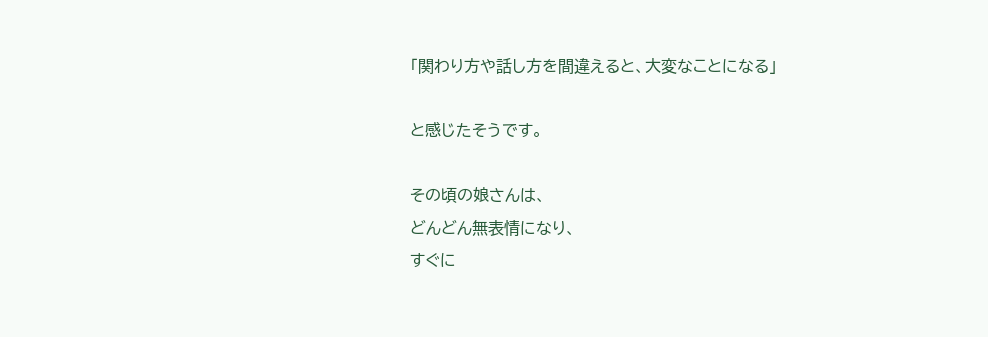「関わり方や話し方を間違えると、大変なことになる」

と感じたそうです。

その頃の娘さんは、
どんどん無表情になり、
すぐに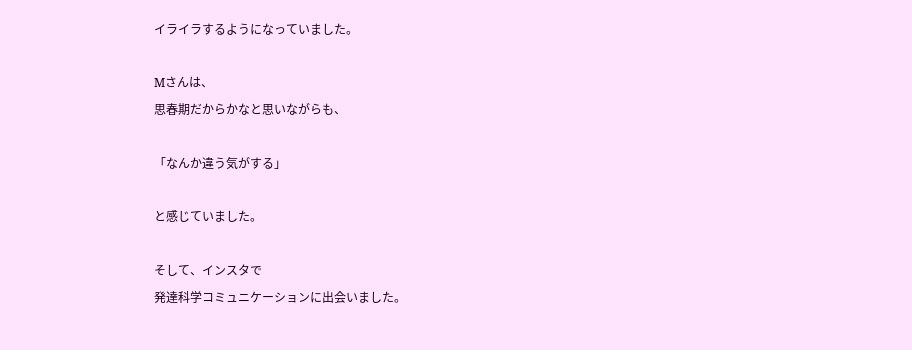イライラするようになっていました。

Mさんは、
思春期だからかなと思いながらも、

「なんか違う気がする」

と感じていました。

そして、インスタで
発達科学コミュニケーションに出会いました。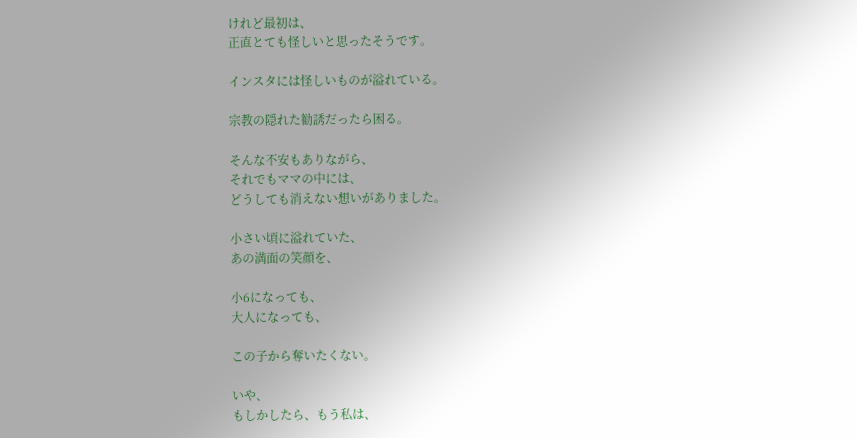けれど最初は、
正直とても怪しいと思ったそうです。

インスタには怪しいものが溢れている。

宗教の隠れた勧誘だったら困る。

そんな不安もありながら、
それでもママの中には、
どうしても消えない想いがありました。

小さい頃に溢れていた、
あの満面の笑顔を、

小6になっても、
大人になっても、

この子から奪いたくない。

いや、
もしかしたら、もう私は、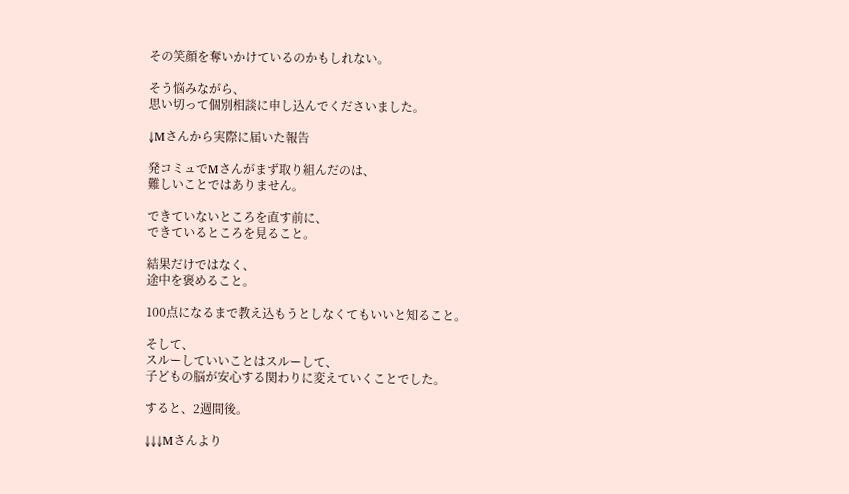その笑顔を奪いかけているのかもしれない。

そう悩みながら、
思い切って個別相談に申し込んでくださいました。

↓Mさんから実際に届いた報告

発コミュでMさんがまず取り組んだのは、
難しいことではありません。

できていないところを直す前に、
できているところを見ること。

結果だけではなく、
途中を褒めること。

100点になるまで教え込もうとしなくてもいいと知ること。

そして、
スルーしていいことはスルーして、
子どもの脳が安心する関わりに変えていくことでした。

すると、2週間後。

↓↓↓Mさんより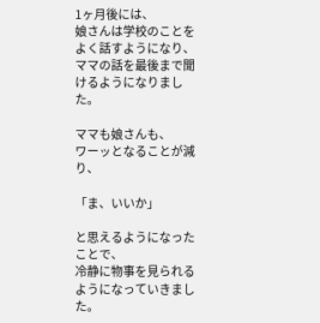1ヶ月後には、
娘さんは学校のことをよく話すようになり、
ママの話を最後まで聞けるようになりました。

ママも娘さんも、
ワーッとなることが減り、

「ま、いいか」

と思えるようになったことで、
冷静に物事を見られるようになっていきました。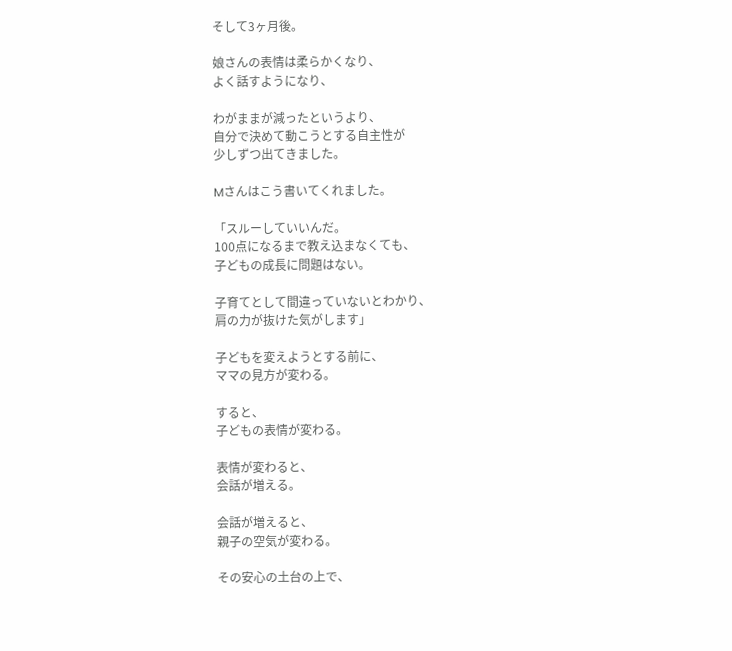そして3ヶ月後。

娘さんの表情は柔らかくなり、
よく話すようになり、

わがままが減ったというより、
自分で決めて動こうとする自主性が
少しずつ出てきました。

Mさんはこう書いてくれました。

「スルーしていいんだ。
100点になるまで教え込まなくても、
子どもの成長に問題はない。

子育てとして間違っていないとわかり、
肩の力が抜けた気がします」

子どもを変えようとする前に、
ママの見方が変わる。

すると、
子どもの表情が変わる。

表情が変わると、
会話が増える。

会話が増えると、
親子の空気が変わる。

その安心の土台の上で、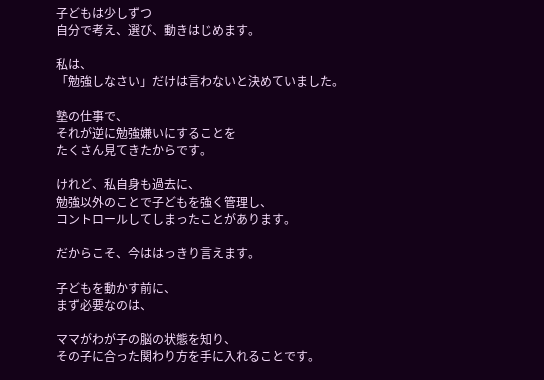子どもは少しずつ
自分で考え、選び、動きはじめます。

私は、
「勉強しなさい」だけは言わないと決めていました。

塾の仕事で、
それが逆に勉強嫌いにすることを
たくさん見てきたからです。

けれど、私自身も過去に、
勉強以外のことで子どもを強く管理し、
コントロールしてしまったことがあります。

だからこそ、今ははっきり言えます。

子どもを動かす前に、
まず必要なのは、

ママがわが子の脳の状態を知り、
その子に合った関わり方を手に入れることです。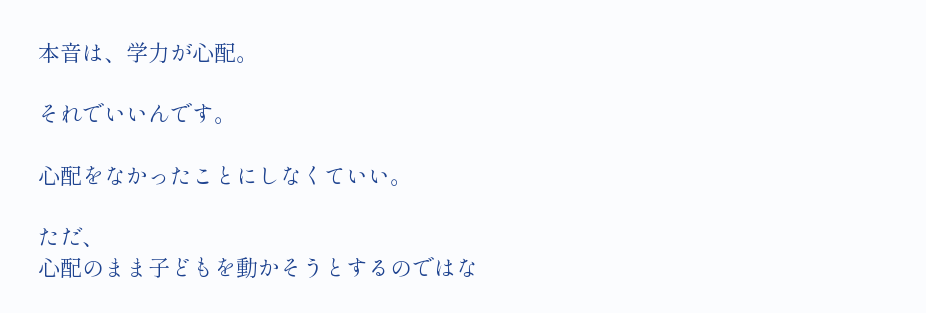本音は、学力が心配。

それでいいんです。

心配をなかったことにしなくていい。

ただ、
心配のまま子どもを動かそうとするのではな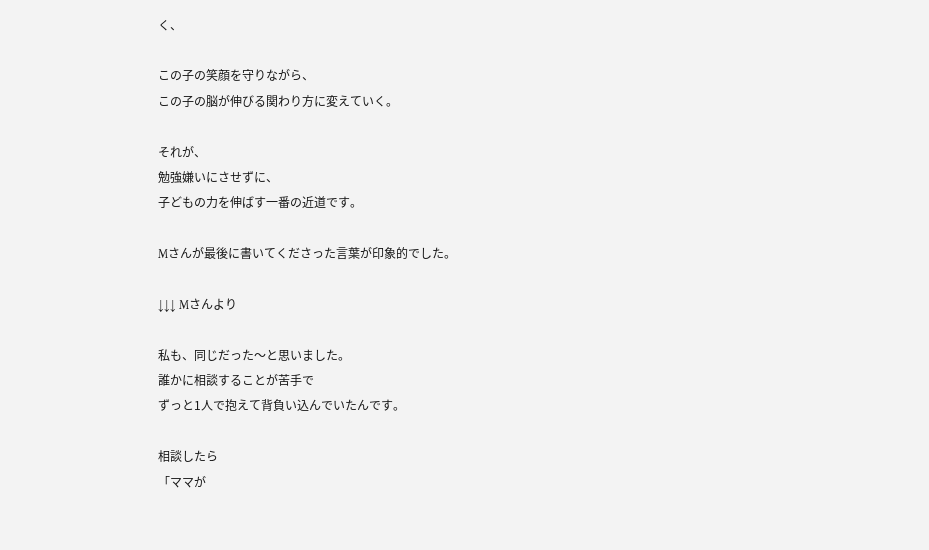く、

この子の笑顔を守りながら、
この子の脳が伸びる関わり方に変えていく。

それが、
勉強嫌いにさせずに、
子どもの力を伸ばす一番の近道です。

Mさんが最後に書いてくださった言葉が印象的でした。

↓↓↓ Mさんより

私も、同じだった〜と思いました。
誰かに相談することが苦手で
ずっと1人で抱えて背負い込んでいたんです。

相談したら
「ママが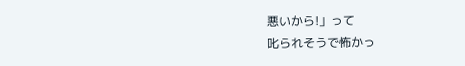悪いから!」って
叱られそうで怖かっ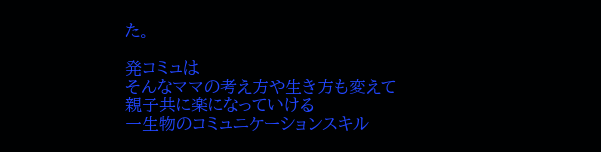た。

発コミュは
そんなママの考え方や生き方も変えて
親子共に楽になっていける
一生物のコミュニケーションスキル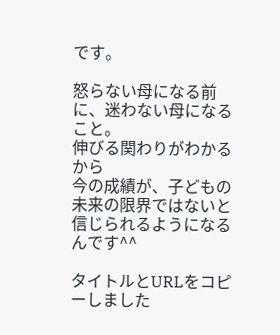です。

怒らない母になる前に、迷わない母になること。
伸びる関わりがわかるから
今の成績が、子どもの未来の限界ではないと信じられるようになるんです^^

タイトルとURLをコピーしました